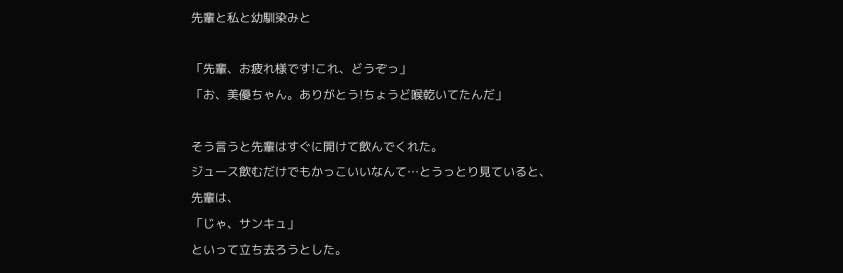先輩と私と幼馴染みと

「先輩、お疲れ様です!これ、どうぞっ」
「お、美優ちゃん。ありがとう!ちょうど喉乾いてたんだ」

そう言うと先輩はすぐに開けて飲んでくれた。
ジュース飲むだけでもかっこいいなんて…とうっとり見ていると、先輩は、
「じゃ、サンキュ」
といって立ち去ろうとした。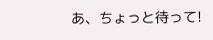あ、ちょっと待って!